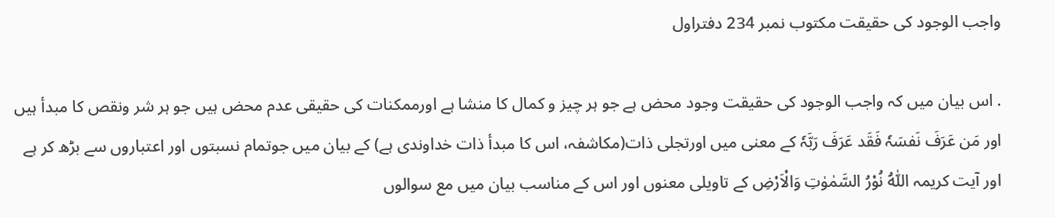واجب الوجود کی حقیقت مکتوب نمبر 234 دفتراول

. اس بیان میں کہ واجب الوجود کی حقیقت وجود محض ہے جو ہر چیز و کمال کا منشا ہے اورممکنات کی حقیقی عدم محض ہیں جو ہر شر ونقص کا مبدأ ہیں اور مَن عَرَفَ نَفسَہٗ فَقَد عَرَفَ رَبَّہٗ کے معنی میں اورتجلی ذات(مکاشفہ، اس کا مبدأ ذات خداوندی ہے) کے بیان میں جوتمام نسبتوں اور اعتباروں سے بڑھ کر ہے اور آیت کریمہ اَللّٰهُ نُوْرُ السَّمٰوٰتِ وَالْاَرْضِ کے تاویلی معنوں اور اس کے مناسب بیان میں مع سوالوں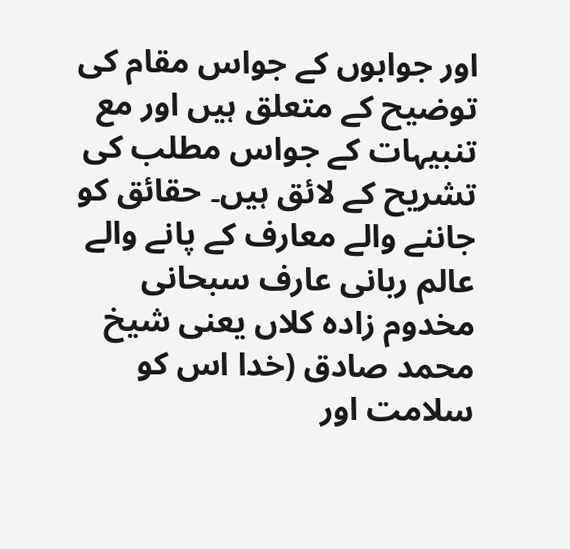اور جوابوں کے جواس مقام کی توضیح کے متعلق ہیں اور مع تنبیہات کے جواس مطلب کی تشریح کے لائق ہیں۔ حقائق کو جاننے والے معارف کے پانے والے عالم ربانی عارف سبحانی مخدوم زاده کلاں یعنی شیخ محمد صادق (خدا اس کو سلامت اور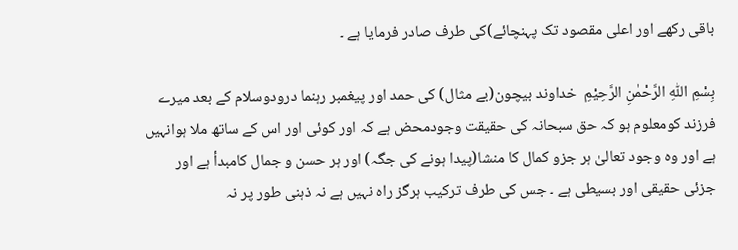باقی رکھے اور اعلی مقصود تک پہنچائے)کی طرف صادر فرمایا ہے ۔

بِسْمِ اللّٰهِ الرَّحْمٰنِ الرَّحِيْمِ  خداوند بیچون(بے مثال) کی حمد اور پیغمبر رہنما درودوسلام کے بعد میرے فرزند کومعلوم ہو کہ حق سبحانہ کی حقیقت وجودمحض ہے کہ اور کوئی اور اس کے ساتھ ملا ہوانہیں ہے اور وہ وجود تعالیٰ ہر جزو کمال کا منشا(پیدا ہونے کی جگہ) اور ہر حسن و جمال کامبدأ ہے اور جزئی حقیقی اور بسیطی ہے ۔ جس کی طرف ترکیب ہرگز راہ نہیں ہے نہ ذہنی طور پر نہ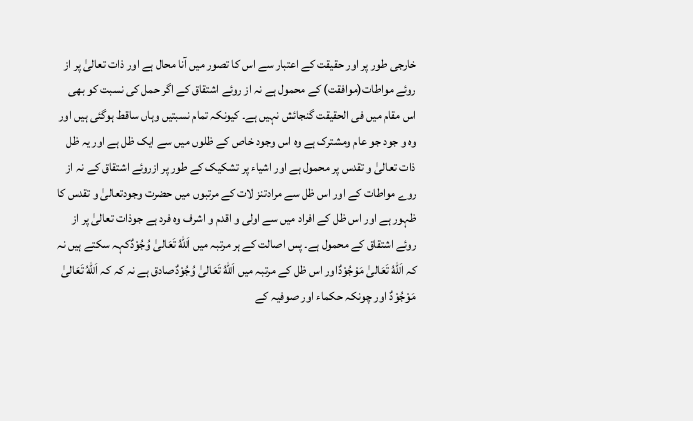خارجی طور پر اور حقیقت کے اعتبار سے اس کا تصور میں آنا محال ہے اور ذات تعالیٰ پر از روئے مواطات(موافقت) کے محمول ہے نہ از روئے اشتقاق کے اگر حمل کی نسبت کو بھی اس مقام میں فی الحقیقت گنجائش نہیں ہے۔ کیونکہ تمام نسبتیں وہاں ساقط ہوگئی ہیں اور وہ و جود جو عام ومشترک ہے وہ اس وجود خاص کے ظلوں میں سے ایک ظل ہے اور یہ ظل ذات تعالیٰ و تقدس پر محمول ہے اور اشیاء پر تشکیک کے طور پر ازروئے اشتقاق کے نہ از روے مواطات کے اور اس ظل سے مرادتنز لات کے مرتبوں میں حضرت وجودتعالیٰ و تقدس کا ظہور ہے اور اس ظل کے افراد میں سے اولی و اقدم و اشرف وہ فرد ہے جوذات تعالیٰ پر از روئے اشتقاق کے محمول ہے۔ پس اصالت کے ہر مرتبہ میں اَللهُ تَعَالیٰ وُجُوْدٌکہہ سکتے ہیں نہ کہ اَللهُ تَعَالیٰ مَوْجُوْدٌاور اس ظل کے مرتبہ میں اَللهُ تَعَالیٰ وُجُوْدٌصادق ہے نہ کہ کہ اَللهُ تَعَالیٰ مَوْجُوْدٌ اور چونکہ حکماء اور صوفیہ کے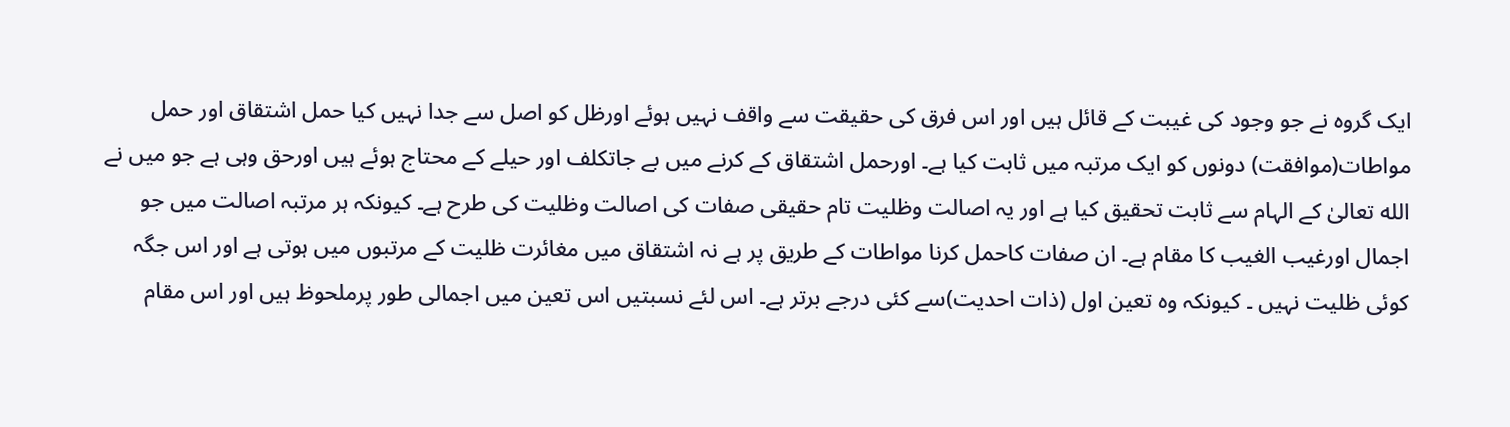ایک گروہ نے جو وجود کی غیبت کے قائل ہیں اور اس فرق کی حقیقت سے واقف نہیں ہوئے اورظل کو اصل سے جدا نہیں کیا حمل اشتقاق اور حمل مواطات(موافقت) دونوں کو ایک مرتبہ میں ثابت کیا ہے۔ اورحمل اشتقاق کے کرنے میں بے جاتکلف اور حیلے کے محتاج ہوئے ہیں اورحق وہی ہے جو میں نے الله تعالیٰ کے الہام سے ثابت تحقیق کیا ہے اور یہ اصالت وظليت تام حقیقی صفات کی اصالت وظلیت کی طرح ہے۔ کیونکہ ہر مرتبہ اصالت میں جو اجمال اورغیب الغیب کا مقام ہے۔ ان صفات کاحمل کرنا مواطات کے طریق پر ہے نہ اشتقاق میں مغائرت ظلیت کے مرتبوں میں ہوتی ہے اور اس جگہ کوئی ظلیت نہیں ۔ کیونکہ وہ تعین اول (ذات احدیت)سے کئی درجے برتر ہے۔ اس لئے نسبتیں اس تعین میں اجمالی طور پرملحوظ ہیں اور اس مقام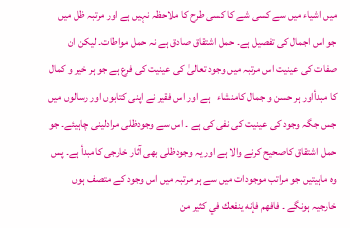میں اشیاء میں سے کسی شے کا کسی طرح کا ملاحظہ نہیں ہے اور مرتبہ ظل میں جو اس اجمال کی تفصیل ہے۔ حمل اشتقاق صادق ہے نہ حمل مواطات۔ لیکن ان صفات کی عینیت اس مرتبہ میں وجود تعالیٰ کی عینیت کی فرع ہے جو ہر خیر و کمال کا مبدأاور ہر حسن و جمال کامنشاء   ہے اور اس فقیر نے اپنی کتابوں اور رسالوں میں جس جگہ وجود کی عینیت کی نفی کی ہے ۔ اس سے وجودظلی مرادلینی چاہیئے۔ جو حمل اشتقاق کاصحیح کرنے والا ہے اور یہ وجودظلی بھی آثار خارجی کامبدأ ہے۔ پس وہ ماہیتیں جو مراتب موجودات میں سے ہر مرتبہ میں اس وجود کے متصف ہوں خارجیہ ہونگے ۔ فافھم فإنه ينفعك في كثير من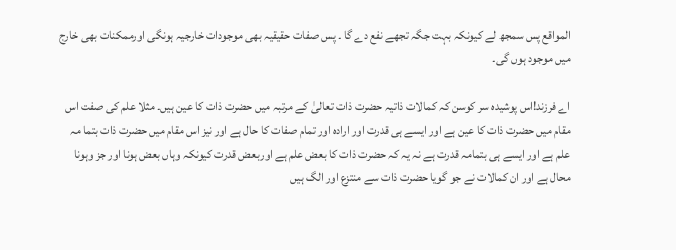المواقع پس سمجھ لے کیونکہ بہت جگہ تجھے نفع دے گا ۔ پس صفات حقیقیہ بھی موجودات خارجیہ ہونگی اورممکنات بھی خارج میں موجود ہوں گی۔

اے فرزند!اس پوشیده سر کوسن کہ کمالات ذاتیہ حضرت ذات تعالیٰ کے مرتبہ میں حضرت ذات کا عین ہیں۔ مثلا علم کی صفت اس مقام میں حضرت ذات کا عین ہے اور ایسے ہی قدرت اور ارادہ اور تمام صفات کا حال ہے اور نیز اس مقام میں حضرت ذات بتما مہ علم ہے اور ایسے ہی بتمامہ قدرت ہے نہ یہ کہ حضرت ذات کا بعض علم ہے اوربعض قدرت کیونکہ وہاں بعض ہونا اور جز وہونا محال ہے اور ان کمالات نے جو گویا حضرت ذات سے منتزع اور الگ ہیں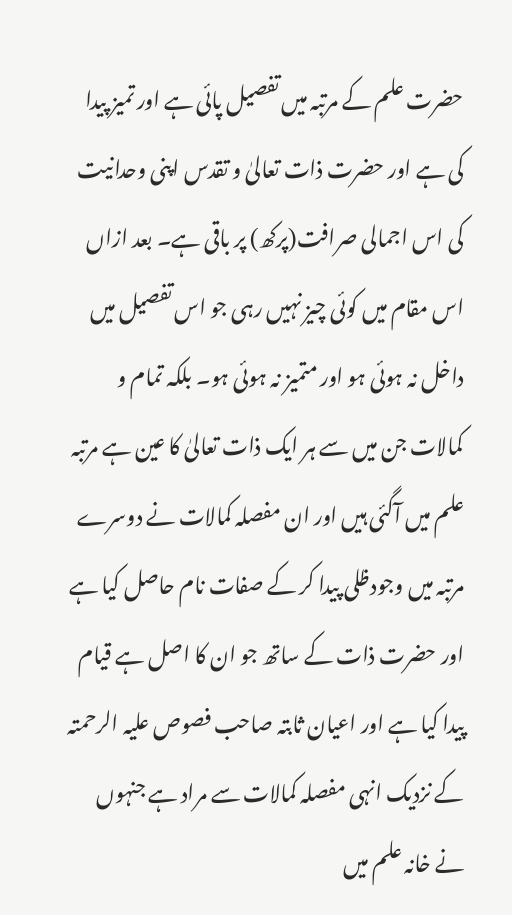حضرت علم کے مرتبہ میں تفصیل پائی ہے اور تمیز پیدا کی ہے اور حضرت ذات تعالیٰ و تقدس اپنی وحدانیت کی اس اجمالی صرافت(پرکھ) پر باقی ہے۔ بعد ازاں اس مقام میں کوئی چیز نہیں رہی جو اس تفصیل میں داخل نہ ہوئی ہو اور متمیز نہ ہوئی ہو۔ بلکہ تمام و کمالات جن میں سے ہر ایک ذات تعالیٰ کا عین ہے مرتبہ علم میں آگئی ہیں اور ان مفصلہ کمالات نے دوسرے مرتبہ میں وجودظلی پیدا کر کے صفات نام حاصل کیا ہے اور حضرت ذات کے ساتھ جو ان کا اصل ہے قیام پیدا کیا ہے اور اعیان ثابتہ صاحب فصوص علیہ الرحمتہ کے نزدیک انہی مفصلہ کمالات سے مراد ہے جنہوں نے خانہ علم میں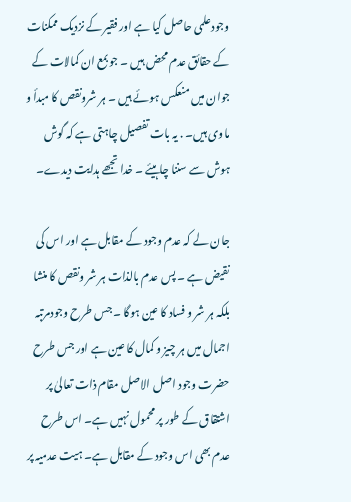وجودعلمی حاصل کیا ہے اور فقیر کے نزدیک ممکنات کے حقائق عدم محض ہیں ۔ جوبمع ان کمالات کے جوان میں منعکس ہوئے ہیں ۔ ہر شرونقص کا مبدأ و ماوی ہیں۔ . یہ بات تفصیل چاہتی ہے کہ گوش ہوش سے سننا چاہیئے ۔ خدا تجھے ہدایت دیدے۔

جان لے کہ عدم وجود کے مقابل ہے اور اس کی نقیض ہے ۔ پس عدم بالذات ہر شر ونقص کا منشا   بلکہ ہر شر و فساد کا عین ہوگا ۔ جس طرح وجودمرتبہ اجمال میں ہر چیز و کمال کا عین ہے اور جس طرح حضرت وجود اصل الاصل مقام ذات تعالیٰ پر اشتقاق کے طور پر محمول نہیں ہے۔ اس طرح عدم بھی اس وجود کے مقابل ہے۔ ہیت عدمیہ پر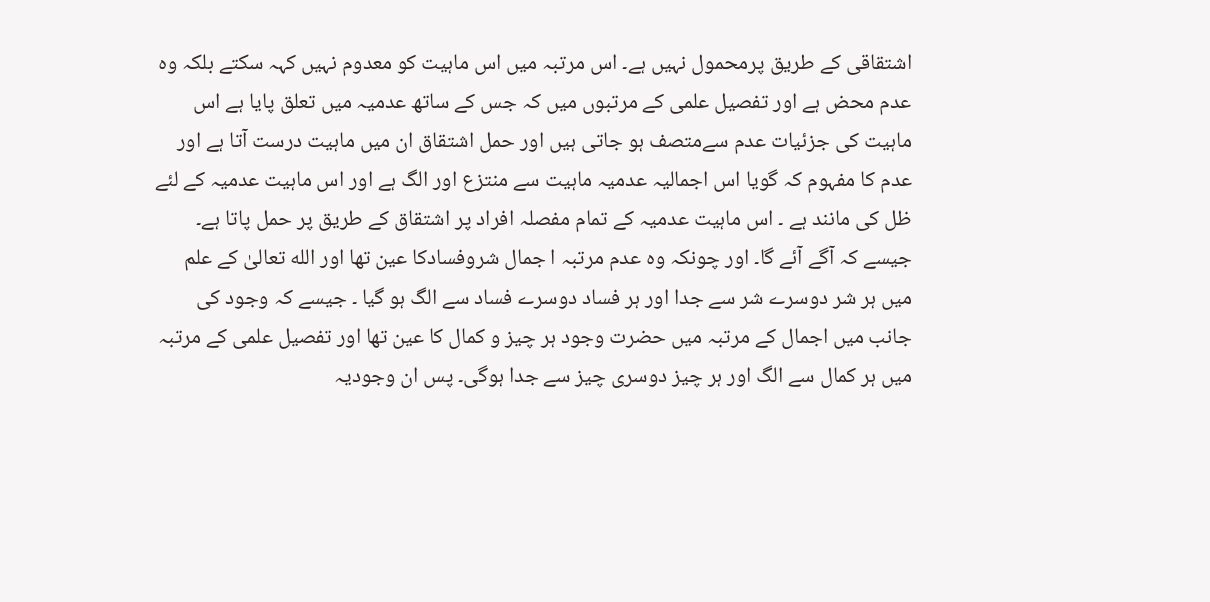اشتقاقی کے طریق پرمحمول نہیں ہے۔ اس مرتبہ میں اس ماہیت کو معدوم نہیں کہہ سکتے بلکہ وہ عدم محض ہے اور تفصیل علمی کے مرتبوں میں کہ جس کے ساتھ عدمیہ میں تعلق پایا ہے اس ماہیت کی جزئیات عدم سےمتصف ہو جاتی ہیں اور حمل اشتقاق ان میں ماہیت درست آتا ہے اور عدم کا مفہوم کہ گویا اس اجمالیہ عدمیہ ماہیت سے منتزع اور الگ ہے اور اس ماہیت عدمیہ کے لئے ظل کی مانند ہے ۔ اس ماہیت عدمیہ کے تمام مفصلہ افراد پر اشتقاق کے طریق پر حمل پاتا ہے۔ جیسے کہ آگے آئے گا۔ اور چونکہ وہ عدم مرتبہ ا جمال شروفسادکا عین تھا اور الله تعالیٰ کے علم میں ہر شر دوسرے شر سے جدا اور ہر فساد دوسرے فساد سے الگ ہو گیا ۔ جیسے کہ وجود کی جانب میں اجمال کے مرتبہ میں حضرت وجود ہر چیز و کمال کا عین تھا اور تفصیل علمی کے مرتبہ میں ہر کمال سے الگ اور ہر چیز دوسری چیز سے جدا ہوگی۔ پس ان وجودیہ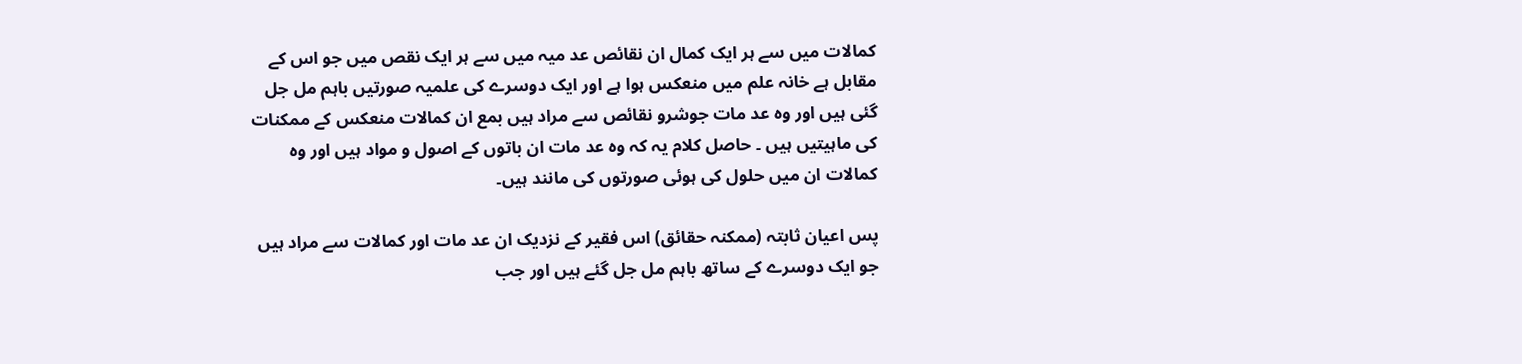کمالات میں سے ہر ایک کمال ان نقائص عد میہ میں سے ہر ایک نقص میں جو اس کے مقابل ہے خانہ علم میں منعکس ہوا ہے اور ایک دوسرے کی علمیہ صورتیں باہم مل جل گئی ہیں اور وہ عد مات جوشرو نقائص سے مراد ہیں بمع ان کمالات منعکس کے ممکنات کی ماہیتیں ہیں ۔ حاصل کلام یہ کہ وہ عد مات ان باتوں کے اصول و مواد ہیں اور وہ کمالات ان میں حلول کی ہوئی صورتوں کی مانند ہیں۔

پس اعیان ثابتہ (ممکنہ حقائق) اس فقیر کے نزدیک ان عد مات اور کمالات سے مراد ہیں جو ایک دوسرے کے ساتھ باہم مل جل گئے ہیں اور جب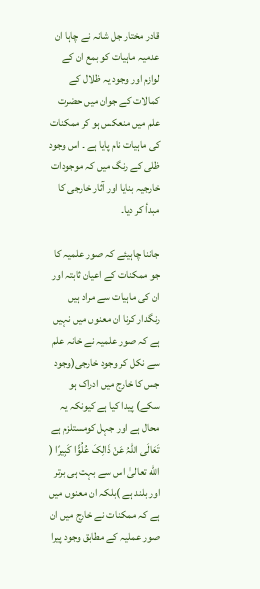قادر مختار جل شانہ نے چاہا ان عدمیہ ماہیات کو بمع ان کے لوازم اور وجود یہ ظلال کے کمالات کے جوان میں حضرت علم میں منعکس ہو کر ممکنات کی ماہیات نام پایا ہے ۔ اس وجود ظلی کے رنگ میں کہ موجودات خارجیہ بنایا اور آثار خارجی کا مبدأ کر دیا۔

جاننا چاہیئے کہ صور علمیہ کا جو ممکنات کے اعيان ثابتہ اور ان کی ماہیات سے مراد ہیں رنگدار کرنا ان معنوں میں نہیں ہے کہ صور علمیہ نے خانہ علم سے نکل کر وجود خارجی(وجود جس کا خارج میں ادراک ہو سکے) پیدا کیا ہے کیونکہ یہ محال ہے اور جہل کومستلزم ہے تَعَالَى اللہُ عَنْ ذَالِکَ ‌عُلُوًّا ‌كَبِيرًا ( الله تعالیٰ اس سے بہت ہی برتر اور بلند ہے )بلکہ ان معنوں میں ہے کہ ممکنات نے خارج میں ان صور عملیہ کے مطابق وجود پیرا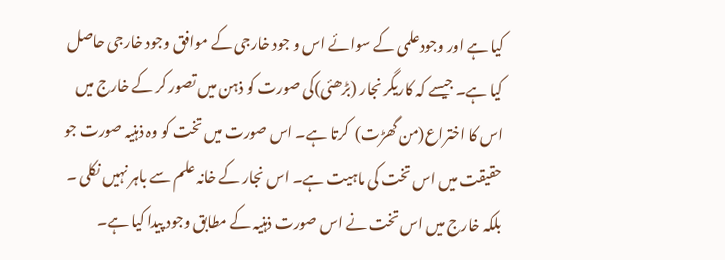کیا ہے اور وجودعلمی کے سوائے اس و جود خارجی کے موافق وجود خارجی حاصل کیا ہے۔ جیسے کہ کاریگر نجار (بڑھئی)کی صورت کو ذہن میں تصور کر کے خارج میں اس کا اختراع(من گھڑت)  کرتا ہے۔ اس صورت میں تخت کو وہ ذہنیہ صورت جو حقیقت میں اس تخت کی ماہیت ہے۔ اس نجار کے خانہ علم سے باہر نہیں نکلی ۔ بلکہ خارج میں اس تخت نے اس صورت ذہنیہ کے مطابق وجود پیدا کیا ہے۔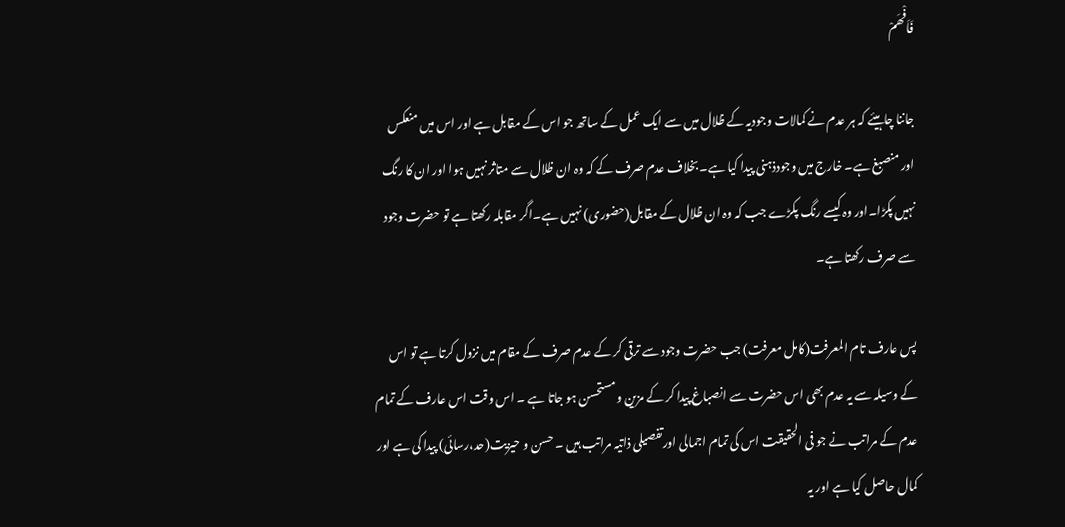فَاَفْھَمْ

جاننا چاہیئے کہ ہر عدم نے کمالات وجودیہ کے ظلال میں سے ایک عمل کے ساتھ جو اس کے مقابل ہے اور اس میں منعکس اور منصبغ ہے۔ خارج میں وجودذہنی پیدا کیا ہے۔ بخلاف عدم صرف کے کہ وہ ان ظلال سے متاثر نہیں ہوا اور ان کا رنگ نہیں پکڑا۔اور وہ کیسے رنگ پکڑے جب کہ وہ ان ظلال کے مقابل(حضوری) نہیں ہے۔اگر مقابلہ رکھتا ہے تو حضرت وجود سے صرف رکھتا ہے۔

پس عارف تام المعرفت(کامل معرفت) جب حضرت وجود سے ترقی کر کے عدم صرف کے مقام میں نزول کرتا ہے تو اس کے وسیلہ سے یہ عدم بھی اس حضرت سے انصباغ پیدا کر کے مزین ومستحسن ہو جاتا ہے ۔ اس وقت اس عارف کے تمام عدم کے مراتب نے جو فی الحقیقت اس کی تمام اجمالی اورتفصیلی ذاتیہ مراتب ہیں ۔ حسن و حیزیت(حد،رسائی) پیدا کی ہے اور کمال حاصل کیا ہے اور یہ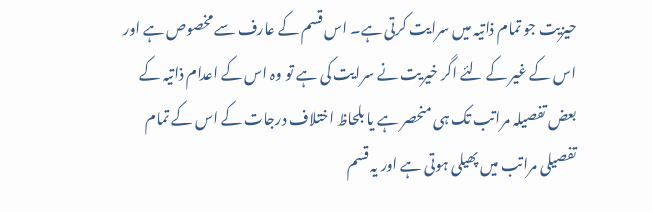حیزیت جو تمام ذاتیہ میں سرایت کرتی ہے۔ اس قسم کے عارف سے مخصوص ہے اور اس کے غیر کے لئے اگر خیریت نے سرایت کی ہے تو وہ اس کے اعدام ذاتیہ کے بعض تفصيلہ مراتب تک ہی منحصر ہے یا بلحاظ اختلاف درجات کے اس کے تمام تفصیلی مراتب میں پھیلی ہوتی ہے اور یہ قسم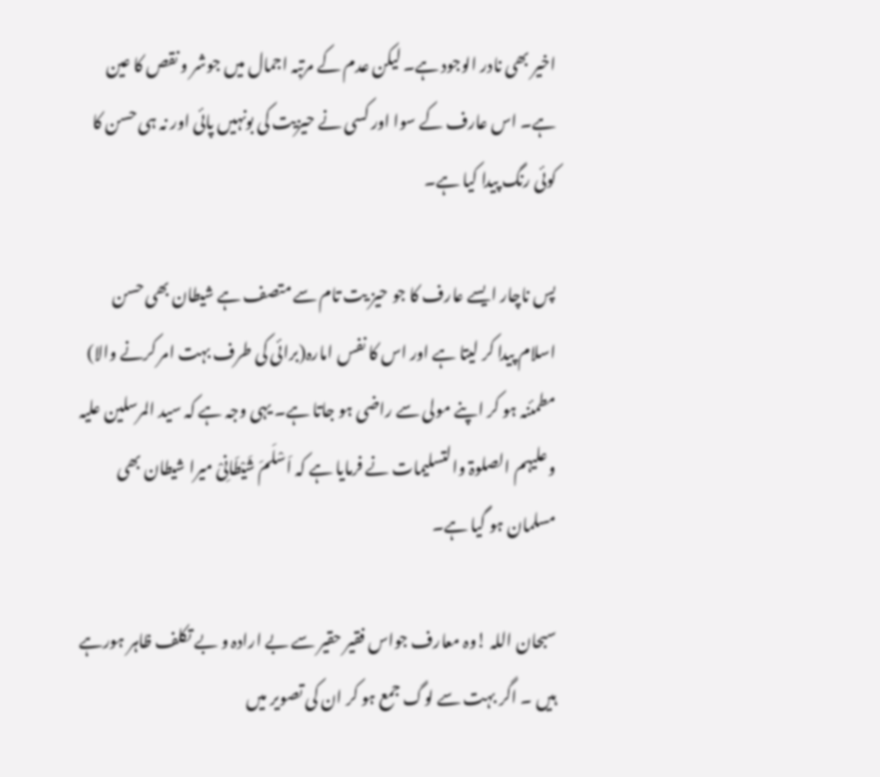اخیر بھی نادر الوجود ہے۔ لیکن عدم کے مرتبہ اجمال میں جوشر و نقص کا عین ہے۔ اس عارف کے سوا اور کسی نے حیزیت کی بونہیں پائی اور نہ ہی حسن کا کوئی رنگ پیدا کیا ہے۔

پس ناچار ایسے عارف کا جو حیز یت تام سے متصف ہے شیطان بھی حسن اسلام پیدا کر لیتا ہے اور اس کا نفس امارہ(برائی کی طرف بہت امر کرنے والا) مطمئنہ ہو کر اپنے مولی سے راضی ہو جاتا ہے۔ یہی وجہ ہے کہ سید المرسلین علیہ وعلیہم الصلوۃ والتسلیمات نے فرمایا ہے کہ اَسْلَمَ شَیْطَانِیْ میرا شیطان بھی مسلمان ہو گیا ہے۔

سبحان اللہ !وہ معارف جواس فقیر حقیر سے بے ارادہ و بے تکلف ظاہر ہورہے ہیں ۔ اگر بہت سے لوگ جمع ہو کر ان کی تصویر میں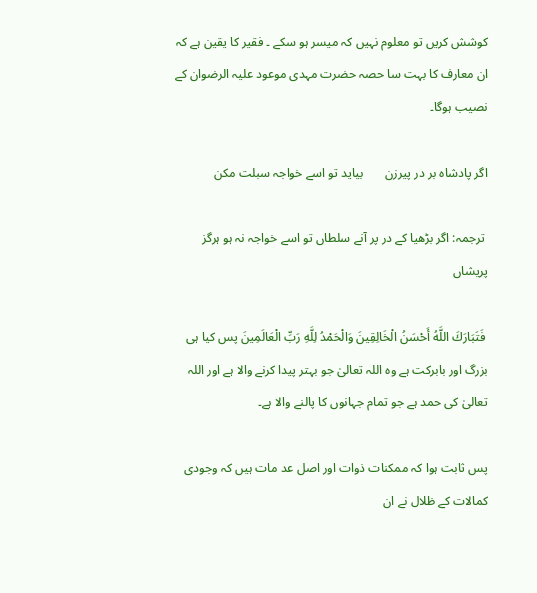کوشش کریں تو معلوم نہیں کہ میسر ہو سکے ۔ فقیر کا یقین ہے کہ ان معارف کا بہت سا حصہ حضرت مہدی موعود علیہ الرضوان کے نصیب ہوگا۔

اگر پادشاه بر در پیرزن       بیاید تو اسے خواجہ سبلت مکن

 ترجمہ: اگر بڑھیا کے در پر آنے سلطاں تو اسے خواجہ نہ ہو ہرگز پریشاں

 فَتَبَارَكَ اللَّهُ أَحْسَنُ الْخَالِقِينَ وَالْحَمْدُ لِلَّهِ رَبِّ الْعَالَمِينَ پس کیا ہی بزرگ اور بابرکت ہے وہ اللہ تعالیٰ جو بہتر پیدا کرنے والا ہے اور اللہ تعالیٰ کی حمد ہے جو تمام جہانوں کا پالنے والا ہے۔

پس ثابت ہوا کہ ممکنات ذوات اور اصل عد مات ہیں کہ وجودی کمالات کے ظلال نے ان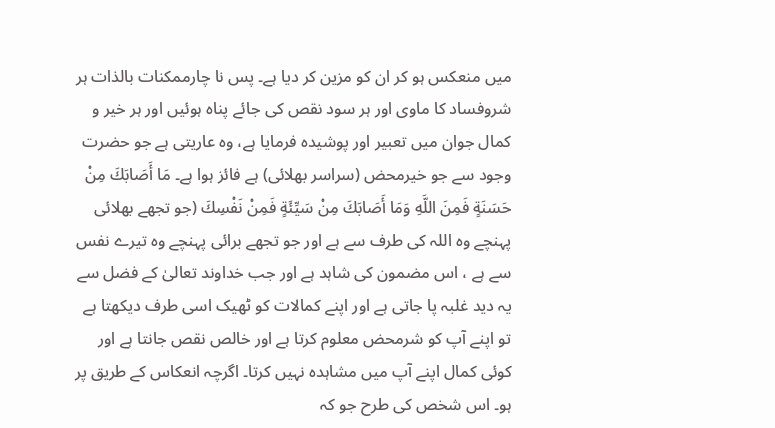میں منعکس ہو کر ان کو مزین کر دیا ہے۔ پس نا چارممکنات بالذات ہر شروفساد کا ماوی اور ہر سود نقص کی جائے پناہ ہوئیں اور ہر خیر و کمال جوان میں تعبیر اور پوشیدہ فرمایا ہے، وہ عاریتی ہے جو حضرت وجود سے جو خیرمحض (سراسر بھلائی) ہے فائز ہوا ہے۔ مَا أَصَابَكَ مِنْ حَسَنَةٍ فَمِنَ اللَّهِ وَمَا أَصَابَكَ مِنْ سَيِّئَةٍ فَمِنْ نَفْسِكَ (جو تجھے بھلائی پہنچے وہ اللہ کی طرف سے ہے اور جو تجھے برائی پہنچے وہ تیرے نفس سے ہے ، اس مضمون کی شاہد ہے اور جب خداوند تعالیٰ کے فضل سے یہ دید غلبہ پا جاتی ہے اور اپنے کمالات کو ٹھیک اسی طرف دیکھتا ہے تو اپنے آپ کو شرمحض معلوم کرتا ہے اور خالص نقص جانتا ہے اور کوئی کمال اپنے آپ میں مشاہدہ نہیں کرتا۔ اگرچہ انعکاس کے طریق پر ہو۔ اس شخص کی طرح جو کہ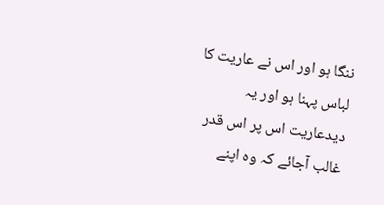ننگا ہو اور اس نے عاریت کا لباس پہنا ہو اور یہ دیدعاریت اس پر اس قدر غالب آجائے کہ وہ اپنے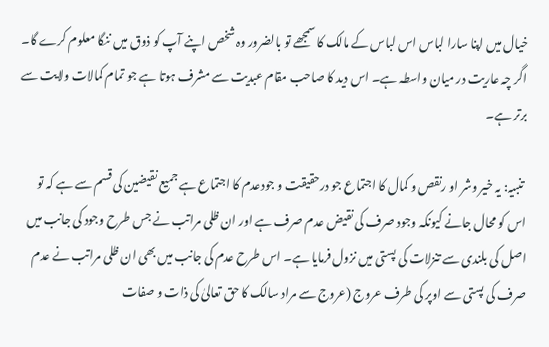خیال میں اپنا سارا لباس اس لباس کے مالک کا سمجھے تو بالضرور وہ شخص اپنے آپ کو ذوق میں ننگا معلوم کرے گا۔ اگر چہ عاریت در میان واسطہ ہے۔ اس دید کا صاحب مقام عبدیت سے مشرف ہوتا ہے جو تمام کمالات ولایت سے برتر ہے۔

 تنبیہ: یہ خیر وشر او رنقص و کمال کا اجتماع جو درحقیقت و جودعدم کا اجتماع ہے جمیع نقیضین کی قسم سے ہے کہ تو اس کو محال جانے کیونکہ وجود صرف کی نقيض عدم صرف ہے اور ان ظلی مراتب نے جس طرح وجود کی جانب میں اصل کی بلندی سے تنزلات کی پستی میں نزول فرمایا ہے۔ اس طرح عدم کی جانب میں بھی ان ظلی مراتب نے عدم صرف کی پستی سے اوپر کی طرف عروج (عروج سے مراد سالک کا حق تعالیٰ کی ذات و صفات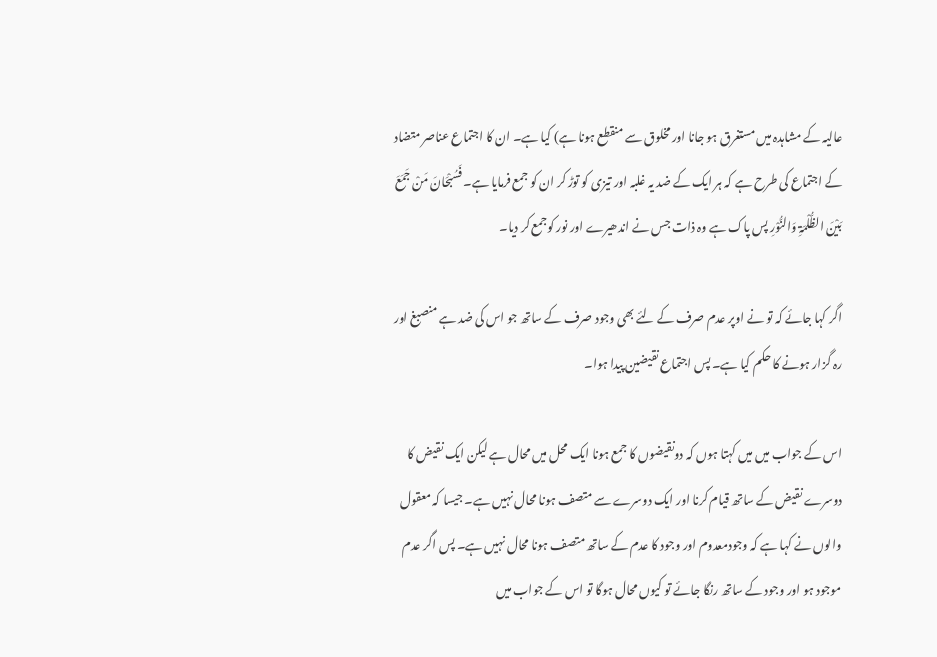عالیہ کے مشاہدہ میں مستغرق ہو جانا اور مخلوق سے منقطع ہونا ہے) کیا ہے۔ ان کا اجتماع عناصر متضاد کے اجتماع کی طرح ہے کہ ہر ایک کے ضد یہ غلبہ اور تیزی کو توڑ کر ان کو جمع فرمایا ہے۔ فَسُبْحَانَ مَنْ جَمَعَ بَيْنَ الظُّلْمَۃِ وَالنُّوْرِ پس پاک ہے وہ ذات جس نے اندھیرے اور نور کوجمع کر دیا۔

اگر کہا جائے کہ تو نے اوپر عدم صرف کے لئے بھی وجود صرف کے ساتھ جو اس کی ضد ہے منصبغ اور رہ گزار ہونے کا حکم کیا ہے۔ پس اجتماع نقیضین پیدا ہوا۔

اس کے جواب میں میں کہتا ہوں کہ دونقیضوں کا جمع ہونا ایک محل میں محال ہے لیکن ایک نقیض کا دوسرے نقیض کے ساتھ قیام کرنا اور ایک دوسرے سے متصف ہونا محال نہیں ہے۔ جیسا کہ معقول والوں نے کہا ہے کہ وجودمعدوم اور وجود کا عدم کے ساتھ متصف ہونا محال نہیں ہے۔ پس اگر عدم موجود ہو اور وجود کے ساتھ رنگا جائے تو کیوں محال ہوگا تو اس کے جواب میں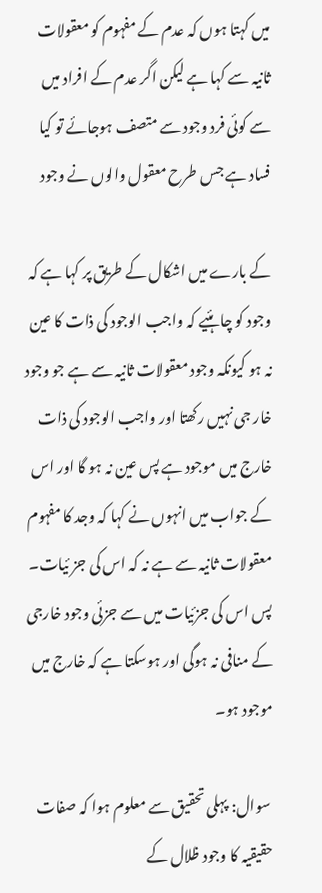میں کہتا ہوں کہ عدم کے مفہوم کو معقولات ثانیہ سے کہا ہے لیکن اگر عدم کے افراد میں سے کوئی فرد وجود سے متصف ہوجائے تو کیا فساد ہے جس طرح معقول والوں نے وجود

کے بارے میں اشکال کے طریق پر کہا ہے کہ وجود کو چا ہئیے کہ واجب الوجود کی ذات کا عین نہ ہو کیونکہ وجود معقولات ثانیہ سے ہے جو وجود خار جی نہیں رکھتا اور واجب الوجود کی ذات خارج میں موجود ہے پس عین نہ ہو گا اور اس کے جواب میں انہوں نے کہا کہ وجد کا مفہوم معقولات ثانیہ سے ہے نہ کہ اس کی جز ئیات۔ پس اس کی جزئیات میں سے جزئی وجود خارجی کے منافی نہ ہوگی اور ہوسکتا ہے کہ خارج میں موجود ہو۔

 سوال: پہلی تحقیق سے معلوم ہوا کہ صفات حقیقیہ کا وجود ظلال کے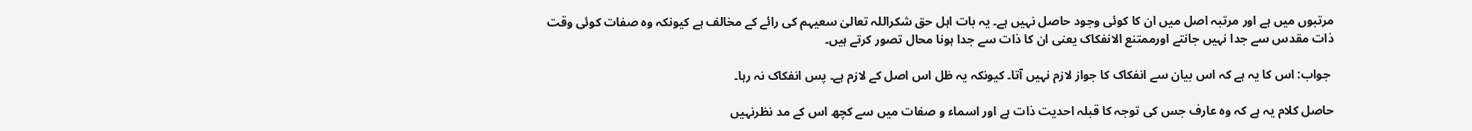مرتبوں میں ہے اور مرتبہ اصل میں ان کا کوئی وجود حاصل نہیں ہے۔ یہ بات اہل حق شکراللہ تعالیٰ سعیہم کی رائے کے مخالف ہے کیونکہ وہ صفات کوئی وقت ذات مقدس سے جدا نہیں جانتے اورممتنع الانفکاک یعنی ان کا ذات سے جدا ہونا محال تصور کرتے ہیں۔

 جواب: اس کا یہ ہے کہ اس بیان سے انفکاک کا جواز لازم نہیں آتا۔ کیونکہ یہ ظل اس اصل کے لازم ہے۔ پس انفکاک نہ رہا۔

حاصل کلام یہ ہے کہ وہ عارف جس کی توجہ کا قبلہ احدیت ذات ہے اور اسماء و صفات میں سے کچھ اس کے مد نظرنہیں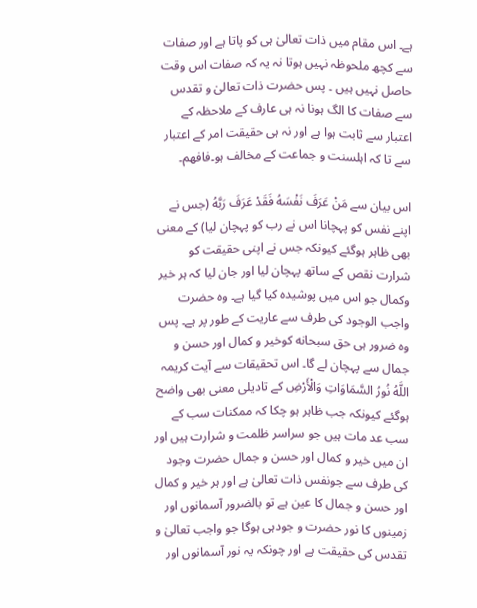ہے۔ اس مقام میں ذات تعالیٰ ہی کو پاتا ہے اور صفات سے کچھ ملحوظہ نہیں ہوتا نہ یہ کہ صفات اس وقت حاصل نہیں ہیں ۔ پس حضرت ذات تعالیٰ و تقدس سے صفات کا الگ ہونا نہ ہی عارف کے ملاحظہ کے اعتبار سے ثابت ہوا ہے اور نہ ہی حقیقت امر کے اعتبار سے تا کہ اہلسنت و جماعت کے مخالف ہو۔فافھم۔

اس بیان سے مَنْ عَرَفَ نَفْسَهُ فَقَدْ عَرَفَ رَبَّهُ (جس نے اپنے نفس کو پہچانا اس نے رب کو پہچان لیا) کے معنی بھی ظاہر ہوگئے کیونکہ جس نے اپنی حقیقت کو شرارت نقص کے ساتھ پہچان لیا اور جان لیا کہ ہر خیر وکمال جو اس میں پوشیدہ کیا گیا ہے۔ وہ حضرت واجب الوجود کی طرف سے عاریت کے طور پر ہے۔ پس وہ ضرور ہی حق سبحانه کوخیر و کمال اور حسن و جمال سے پہچان لے گا۔ اس تحقیقات سے آیت کریمہ اللَّهُ نُورُ السَّمَاوَاتِ وَالْأَرْضِ کے تادیلی معنی بھی واضح ہوگئے کیونکہ جب ظاہر ہو چکا کہ ممکنات سب کے سب عد مات ہیں جو سراسر ظلمت و شرارت ہیں اور ان میں خیر و کمال اور حسن و جمال حضرت وجود کی طرف سے جونفس ذات تعالیٰ ہے اور ہر خیر و کمال اور حسن و جمال کا عین ہے تو بالضرور آسمانوں اور زمینوں کا نور حضرت و جودہی ہوگا جو واجب تعالیٰ و تقدس کی حقیقت ہے اور چونکہ یہ نور آسمانوں اور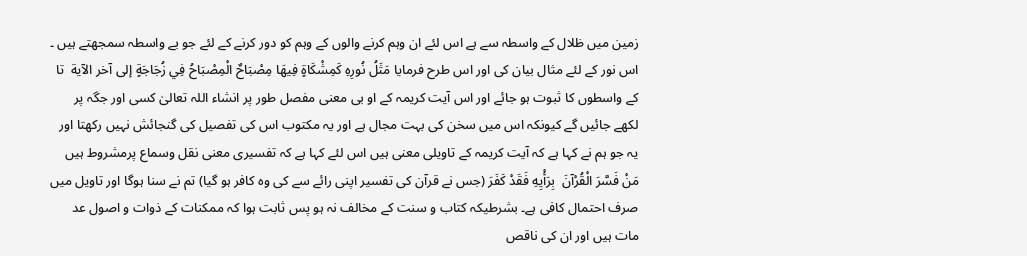زمین میں ظلال کے واسطہ سے ہے اس لئے ان وہم کرنے والوں کے وہم کو دور کرنے کے لئے جو بے واسطہ سمجھتے ہیں ۔ اس نور کے لئے مثال بیان کی اور اس طرح فرمایا مَثَلُ نُورِهِ كَمِشْكَاةٍ فِيهَا مِصْبَاحٌ الْمِصْبَاحُ فِي زُجَاجَةٍ إلى آخر الآية  تا کے واسطوں کا ثبوت ہو جائے اور اس آیت کریمہ کے او بی معنی مفصل طور پر انشاء اللہ تعالیٰ کسی اور جگہ پر لکھے جائیں گے کیونکہ اس میں سخن کی بہت مجال ہے اور یہ مکتوب اس کی تفصیل کی گنجائش نہیں رکھتا اور یہ جو ہم نے کہا ہے کہ آیت کریمہ کے تاویلی معنی ہیں اس لئے کہا ہے کہ تفسیری معنی نقل وسماع پرمشروط ہیں مَنْ فَسَّرَ الْقُرْآنَ  بِرَأْيِهِ فَقَدْ كَفَرَ (جس نے قرآن کی تفسیر اپنی رائے سے کی وہ کافر ہو گیا) تم نے سنا ہوگا اور تاویل میں صرف احتمال کافی ہے۔ بشرطیکہ کتاب و سنت کے مخالف نہ ہو پس ثابت ہوا کہ ممکنات کے ذوات و اصول عد مات ہیں اور ان کی ناقص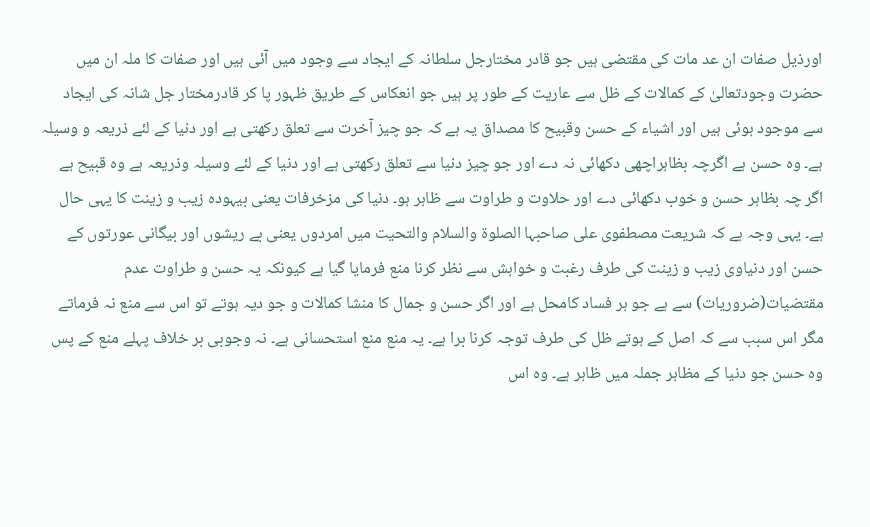اورذیل صفات ان عد مات کی مقتضی ہیں جو قادر مختارجل سلطانہ کے ایجاد سے وجود میں آئی ہیں اور صفات کا ملہ ان میں حضرت وجودتعالیٰ کے کمالات کے ظل سے عاریت کے طور پر ہیں جو انعکاس کے طریق ظہور پا کر قادرمختار جل شانہ کی ایجاد سے موجود ہوئی ہیں اور اشیاء کے حسن وقبیح کا مصداق یہ ہے کہ جو چیز آخرت سے تعلق رکھتی ہے اور دنیا کے لئے ذریعہ و وسیلہ ہے۔ وہ حسن ہے اگرچہ بظاہراچھی دکھائی نہ دے اور جو چیز دنیا سے تعلق رکھتی ہے اور دنیا کے لئے وسیلہ وذریعہ ہے وہ قبیح ہے اگر چہ بظاہر حسن و خوب دکھائی دے اور حلاوت و طراوت سے ظاہر ہو۔ دنیا کی مزخرفات یعنی بیہودہ زیب و زینت کا یہی حال ہے۔ یہی وجہ ہے کہ شریعت مصطفوی علی صاحبہا الصلوة والسلام والتحیت میں امردوں یعنی بے ریشوں اور بیگانی عورتوں کے حسن اور دنیاوی زیب و زینت کی طرف رغبت و خواہش سے نظر کرنا منع فرمایا گیا ہے کیونکہ یہ حسن و طراوت عدم مقتضیات(ضروریات) سے ہے جو ہر فساد کامحل ہے اور اگر حسن و جمال کا منشا کمالات و جو دیہ ہوتے تو اس سے منع نہ فرماتے مگر اس سبب سے کہ اصل کے ہوتے ظل کی طرف توجہ کرنا برا ہے۔ یہ منع منع استحسانی ہے۔ نہ وجوبی بر خلاف پہلے منع کے پس وہ حسن جو دنیا کے مظاہر جملہ میں ظاہر ہے۔ وہ اس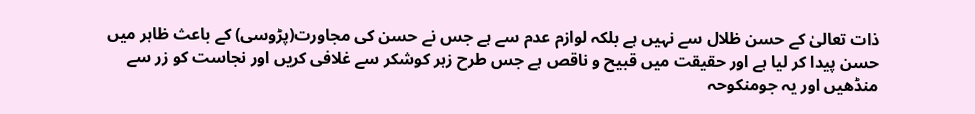ذات تعالیٰ کے حسن ظلال سے نہیں ہے بلکہ لوازم عدم سے ہے جس نے حسن کی مجاورت(پڑوسی) کے باعث ظاہر میں حسن پیدا کر لیا ہے اور حقیقت میں قبيح و ناقص ہے جس طرح زہر کوشکر سے غلافی کریں اور نجاست کو زر سے منڈھیں اور یہ جومنکوحہ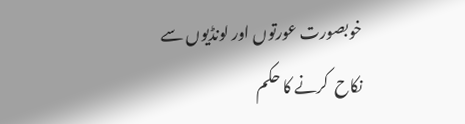خوبصورت عورتوں اور لونڈیوں سے نکاح  کرنے کا حکم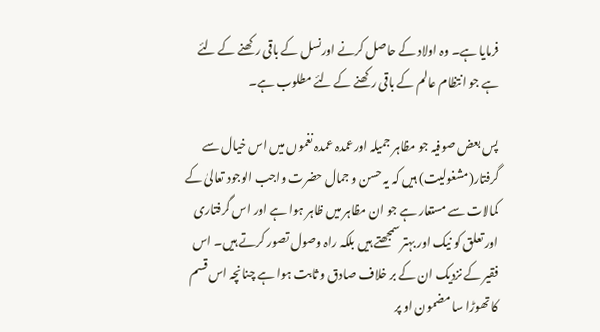فرمایا ہے۔ وہ اولاد کے حاصل کرنے اورنسل کے باقی رکھنے کے لئے ہے جو انتظام عالم کے باقی رکھنے کے لئے مطلوب ہے۔

پس بعض صوفیہ جو مظاہر جمیلہ اورعمدہ عمدہ نغموں میں اس خیال سے گرفتار(مشغولیت) ہیں کہ یہ حسن و جمال حضرت واجب الوجود تعالیٰ کے کمالات سے مستعار ہے جو ان مظاہر میں ظاہر ہوا ہے اور اس گرفتاری اور تعلق کو نیک اور بہتر سمجھتے ہیں بلکہ راہ وصول تصور کرتے ہیں۔ اس فقیر کے نزدیک ان کے بر خلاف صادق و ثابت ہوا ہے چنانچہ اس قسم کا تھوڑا سا مضمون او پر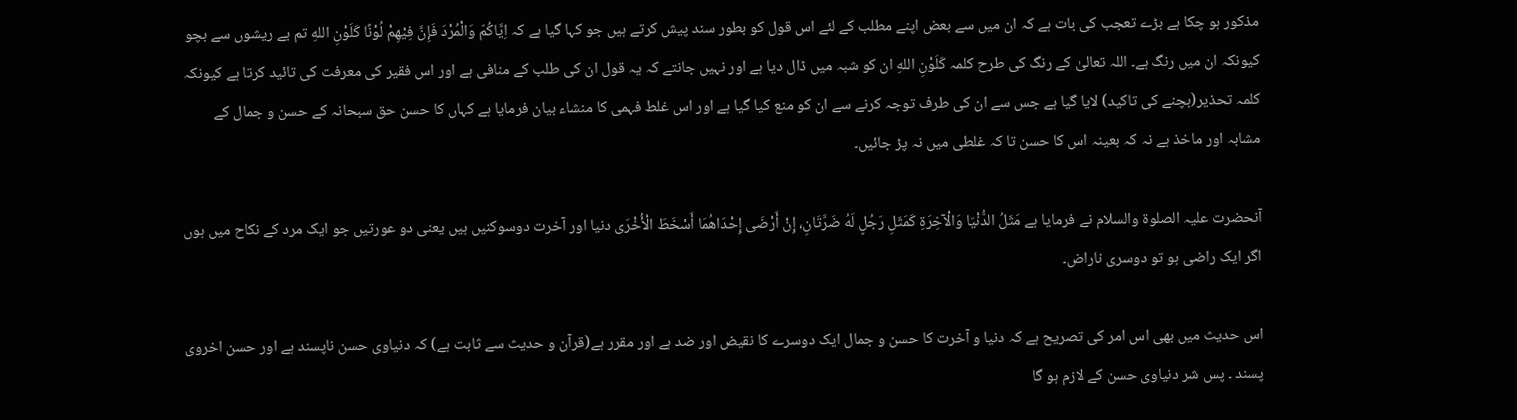مذکور ہو چکا ہے بڑے تعجب کی بات ہے کہ ان میں سے بعض اپنے مطلب کے لئے اس قول کو بطور سند پیش کرتے ہیں جو کہا گیا ہے کہ اِیَّاکُمّ وَالْمُرْدَ فَإِنَّ فِيْهِمْ لُوْنًا کَلَوْنِ اللهِ تم بے ریشوں سے بچو کیونکہ ان میں رنگ ہے۔ اللہ تعالیٰ کے رنگ کی طرح کلمہ کَلَوْنِ اللهِ ان کو شبہ میں ڈال دیا ہے اور نہیں جانتے کہ یہ قول ان کی طلب کے منافی ہے اور اس فقیر کی معرفت کی تائید کرتا ہے کیونکہ کلمہ تحذير(بچنے کی تاکید) لایا گیا ہے جس سے ان کی طرف توجہ کرنے سے ان کو منع کیا گیا ہے اور اس غلط فہمی کا منشاء بیان فرمایا ہے کہاں کا حسن حق سبحانہ کے حسن و جمال کے مشابہ اور ماخذ ہے نہ کہ بعینہ اس کا حسن تا کہ غلطی میں نہ پڑ جائیں۔

آنحضرت علیہ الصلوة والسلام نے فرمایا ہے مَثَلُ الدُّنْيَا وَالْآخِرَةِ كَمَثَلِ رَجُلٍ لَهُ ‌ضَرَّتَانِ، إِنْ أَرْضَى إِحْدَاهُمَا أَسْخَطَ الْأُخْرَى دنیا اور آخرت دوسوکنیں ہیں یعنی دو عورتیں جو ایک مرد کے نکاح میں ہوں اگر ایک راضی ہو تو دوسری ناراض۔

اس حدیث میں بھی اس امر کی تصریح ہے کہ دنیا و آخرت کا حسن و جمال ایک دوسرے کا نقیض اور ضد ہے اور مقرر ہے(قرآن و حدیث سے ثابت ہے) کہ دنیاوی حسن ناپسند ہے اور حسن اخروی پسند ۔ پس شر دنیاوی حسن کے لازم ہو گا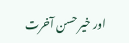اور خیر حسن آخرت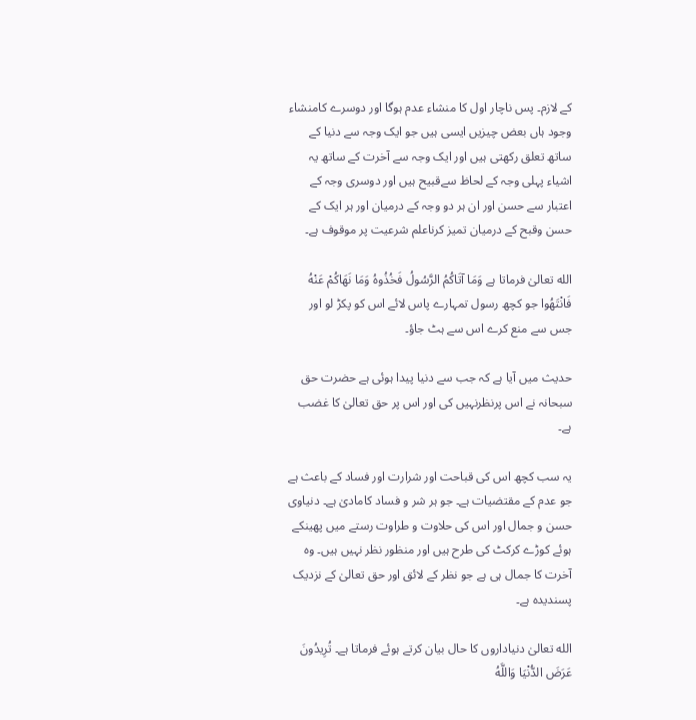کے لازم۔ پس ناچار اول کا منشاء عدم ہوگا اور دوسرے کامنشاء وجود ہاں بعض چیزیں ایسی ہیں جو ایک وجہ سے دنیا کے ساتھ تعلق رکھتی ہیں اور ایک وجہ سے آخرت کے ساتھ یہ اشیاء پہلی وجہ کے لحاظ سےقبیح ہیں اور دوسری وجہ کے اعتبار سے حسن اور ان ہر دو وجہ کے درمیان اور ہر ایک کے حسن وقبح کے درمیان تمیز کرناعلم شرعیت پر موقوف ہے۔

الله تعالیٰ فرماتا ہے وَمَا آتَاكُمُ الرَّسُولُ فَخُذُوهُ وَمَا نَهَاكُمْ عَنْهُ فَانْتَهُوا جو کچھ رسول تمہارے پاس لائے اس کو پکڑ لو اور جس سے منع کرے اس سے ہٹ جاؤ۔

حدیث میں آیا ہے کہ جب سے دنیا پیدا ہوئی ہے حضرت حق سبحانہ نے اس پرنظرنہیں کی اور اس پر حق تعالیٰ کا غضب ہے۔

یہ سب کچھ اس کی قباحت اور شرارت اور فساد کے باعث ہے جو عدم کے مقتضيات ہے۔ جو ہر شر و فساد کامادیٰ ہے۔ دنیاوی حسن و جمال اور اس کی حلاوت و طراوت رستے میں پھینکے ہوئے کوڑے کرکٹ کی طرح ہیں اور منظور نظر نہیں ہیں۔ وہ آخرت کا جمال ہی ہے جو نظر کے لائق اور حق تعالیٰ کے نزدیک پسندیدہ ہے۔

الله تعالیٰ دنیاداروں کا حال بیان کرتے ہوئے فرماتا ہے۔ تُرِيدُونَ عَرَضَ الدُّنْيَا وَاللَّهُ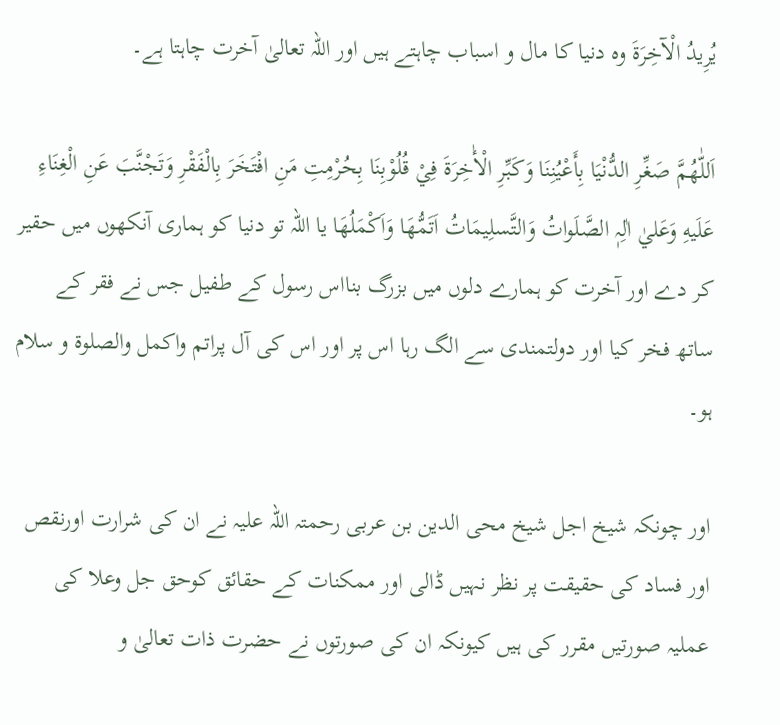يُرِيدُ الْآخِرَةَ وہ دنیا کا مال و اسباب چاہتے ہیں اور اللہ تعالیٰ آخرت چاہتا ہے۔

اَللّٰهُمَّ صَغِّرِ الدُّنْيَا بِأَعْيُنِنَا وَكَبِّرِ الْأٰخِرَةَ فِيْ قُلُوْبِنَا بِحُرْمِتِ مَنِ افْتَخَرَ بِالْفَقْرِ وَتَجْنَّبَ عَنِ الْغِنَاءِ عَلَيهِ وَعَليٰ اٰلِہٖ الصَّلَواتُ وَالتَّسلِيمَاتُ اَتَمُّهَا وَاَکْمَلُھَا یا اللہ تو دنیا کو ہماری آنکھوں میں حقیر کر دے اور آخرت کو ہمارے دلوں میں بزرگ بنااس رسول کے طفیل جس نے فقر کے ساتھ فخر کیا اور دولتمندی سے الگ رہا اس پر اور اس کی آل پراتم واکمل والصلوۃ و سلام ہو۔

اور چونکہ شیخ اجل شیخ محی الدین بن عربی رحمتہ اللہ علیہ نے ان کی شرارت اورنقص اور فساد کی حقیقت پر نظر نہیں ڈالی اور ممکنات کے حقائق کوحق جل وعلا کی عملیہ صورتیں مقرر کی ہیں کیونکہ ان کی صورتوں نے حضرت ذات تعالیٰ و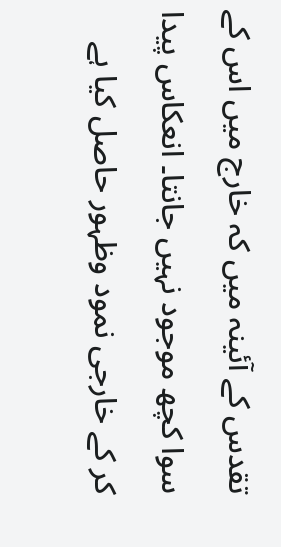تقدس کے آئینہ میں کہ خارج میں اس کے سوا کچھ موجود نہیں جانتا۔ انعکاس پیدا کر کے خارجی نمود وظہور حاصل کیا ہے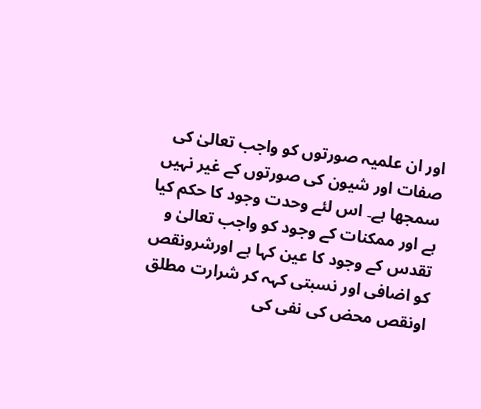اور ان علمیہ صورتوں کو واجب تعالیٰ کی صفات اور شیون کی صورتوں کے غیر نہیں سمجھا ہے۔ اس لئے وحدت وجود کا حکم کیا ہے اور ممکنات کے وجود کو واجب تعالیٰ و تقدس کے وجود کا عین کہا ہے اورشرونقص کو اضافی اور نسبتی کہہ کر شرارت مطلق اونقص محض کی نفی کی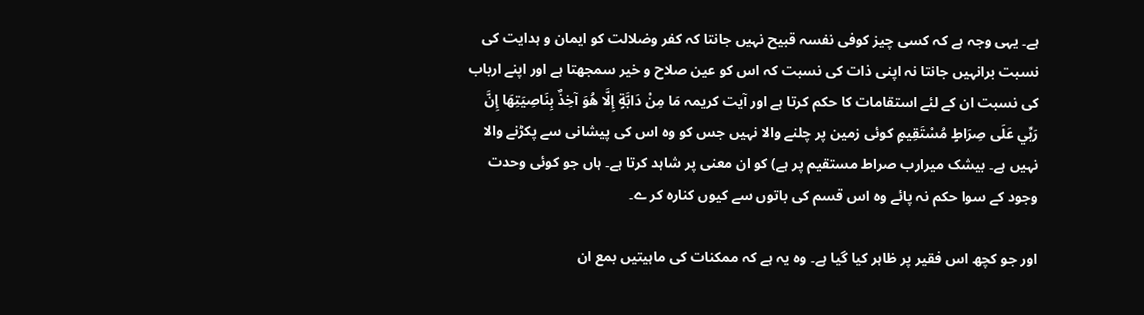ہے۔ یہی وجہ ہے کہ کسی چیز کوفی نفسہ قبیح نہیں جانتا کہ کفر وضلالت کو ایمان و ہدایت کی نسبت برانہیں جانتا نہ اپنی ذات کی نسبت کہ اس کو عین صلاح و خیر سمجھتا ہے اور اپنے ارباب کی نسبت ان کے لئے استقامات کا حکم کرتا ہے اور آیت کریمہ مَا مِنْ دَابَّةٍ إِلَّا هُوَ آخِذٌ بِنَاصِيَتِهَا إِنَّ رَبِّي عَلَى صِرَاطٍ مُسْتَقِيمٍ کوئی زمین پر چلنے والا نہیں جس کو وہ اس کی پیشانی سے پکڑنے والا نہیں ہے۔ بیشک میرارب صراط مستقیم پر ہے) کو ان معنی پر شاہد کرتا ہے۔ ہاں جو کوئی وحدت وجود کے سوا حکم نہ پائے وہ اس قسم کی باتوں سے کیوں کنارہ کر ے۔

اور جو کچھ اس فقیر پر ظاہر کیا گیا ہے۔ وہ یہ ہے کہ ممکنات کی ماہیتیں بمع ان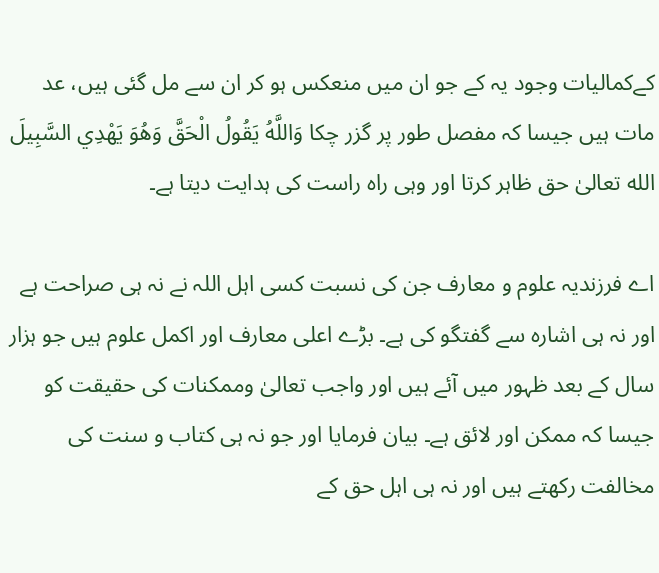کےکمالیات وجود یہ کے جو ان میں منعکس ہو کر ان سے مل گئی ہیں، عد مات ہیں جیسا کہ مفصل طور پر گزر چکا وَاللَّهُ يَقُولُ الْحَقَّ وَهُوَ يَهْدِي السَّبِيلَ الله تعالیٰ حق ظاہر کرتا اور وہی راہ راست کی ہدایت دیتا ہے۔

اے فرزندیہ علوم و معارف جن کی نسبت کسی اہل اللہ نے نہ ہی صراحت ہے اور نہ ہی اشارہ سے گفتگو کی ہے۔ بڑے اعلی معارف اور اکمل علوم ہیں جو ہزار سال کے بعد ظہور میں آئے ہیں اور واجب تعالیٰ وممکنات کی حقیقت کو جیسا کہ ممکن اور لائق ہے۔ بیان فرمایا اور جو نہ ہی کتاب و سنت کی مخالفت رکھتے ہیں اور نہ ہی اہل حق کے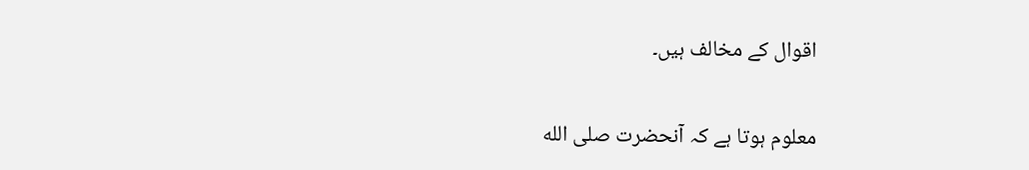اقوال کے مخالف ہیں۔

معلوم ہوتا ہے کہ آنحضرت صلى الله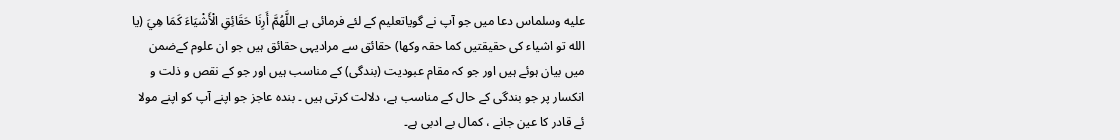عليه وسلماس دعا میں جو آپ نے گویاتعلیم کے لئے فرمائی ہے اللَّهُمَّ ‌أَرِنَا ‌حَقَائِقِ الْأَشْيَاءَ كَمَا هِيَ (یا الله تو اشیاء کی حقیقتیں کما حقہ وکھا) حقائق سے مرادیہی حقائق ہیں جو ان علوم کےضمن میں بیان ہوئے ہیں اور جو کہ مقام عبودیت (بندگی) کے مناسب ہیں اور جو کے نقص و ذلت و انکسار پر جو بندگی کے حال کے مناسب ہے، دلالت کرتی ہیں ۔ بندہ عاجز جو اپنے آپ کو اپنے مولا ئے قادر کا عین جانے ، کمال بے ادبی ہے۔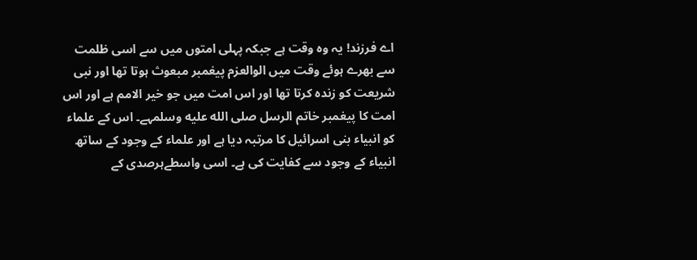اے فرزند! یہ وہ وقت ہے جبکہ پہلی امتوں میں سے اسی ظلمت سے بھرے ہوئے وقت میں الوالعزم پیغمبر مبعوث ہوتا تھا اور نبی شریعت کو زندہ کرتا تھا اور اس امت میں جو خیر الامم ہے اور اس امت کا پیغمبر خاتم الرسل صلى الله عليه وسلمہے۔ اس کے علماء کو انبیاء بنی اسرائیل کا مرتبہ دیا ہے اور علماء کے وجود کے ساتھ انبیاء کے وجود سے کفایت کی ہے۔ اسی واسطےہرصدی کے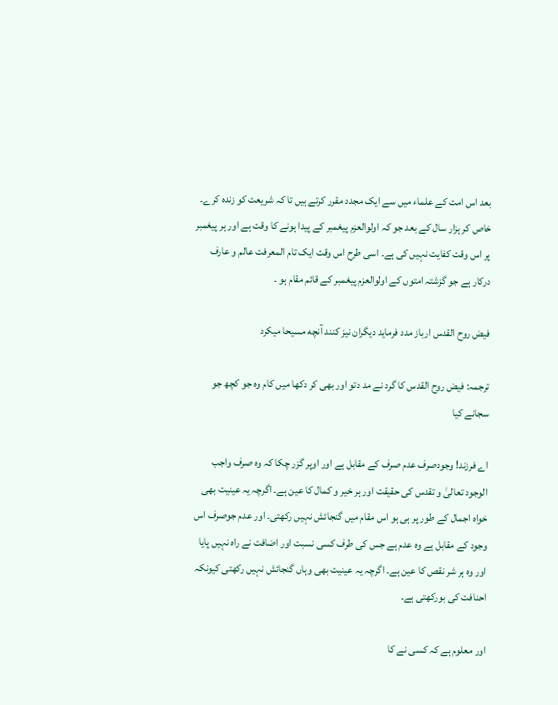بعد اس امت کے علماء میں سے ایک مجدد مقرر کرتے ہیں تا کہ شریعت کو زندہ کرے۔ خاص کر ہزار سال کے بعد جو کہ اولوالعزم پیغمبر کے پیدا ہونے کا وقت ہے اور ہر پیغمبر پر اس وقت کفایت نہیں کی ہے۔ اسی طرح اس وقت ایک تام المعرفت عالم و عارف درکار ہے جو گزشتہ امتوں کے اولوالعزم پیغمبر کے قائم مقام ہو ۔

فیض روح القدس ارباز مدد فرماید دیگران نیز کنند آنچه مسیحا میکرد

ترجمہ: فیض روح القدس کا گرد نے مد دتو اور بھی کر دکھا میں کام وہ جو کچھ جو سجانے کیا

اے فرزند! وجودصرف عدم صرف کے مقابل ہے اور اوپر گزر چکا کہ وہ صرف واجب الوجود تعالیٰ و تقدس کی حقیقت اور ہر خیر و کمال کا عین ہے۔ اگرچہ یہ عینیت بھی خواه اجمال کے طور پر ہی ہو اس مقام میں گنجائش نہیں رکھتی۔ اور عدم جوصرف اس وجود کے مقابل ہے وہ عدم ہے جس کی طرف کسی نسبت اور اضافت نے راہ نہیں پایا اور وہ ہر شر نقص کا عین ہے۔ اگرچہ یہ عینیت بھی وہاں گنجائش نہیں رکھتی کیونکہ احنافت کی بورکھتی ہے۔

اور معلوم ہے کہ کسی نے کا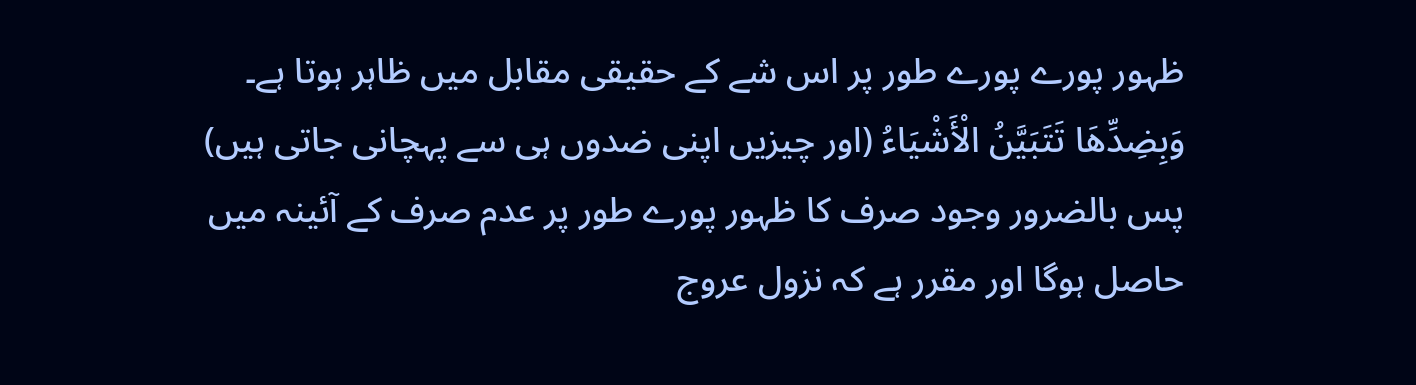ظہور پورے پورے طور پر اس شے کے حقیقی مقابل میں ظاہر ہوتا ہے۔ وَبِضِدِّھَا تَتَبَيَّنُ الْأَشْيَاءُ (اور چیزیں اپنی ضدوں ہی سے پہچانی جاتی ہیں) پس بالضرور وجود صرف کا ظہور پورے طور پر عدم صرف کے آئینہ میں حاصل ہوگا اور مقرر ہے کہ نزول عروج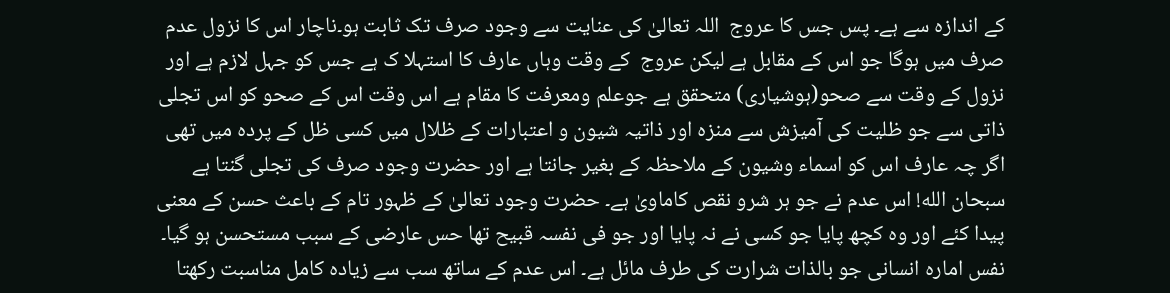کے اندازہ سے ہے۔ پس جس کا عروج  اللہ تعالیٰ کی عنایت سے وجود صرف تک ثابت ہو۔ناچار اس کا نزول عدم صرف میں ہوگا جو اس کے مقابل ہے لیکن عروج  کے وقت وہاں عارف کا استہلا ک ہے جس کو جہل لازم ہے اور نزول کے وقت سے صحو(ہوشیاری) متحقق ہے جوعلم ومعرفت کا مقام ہے اس وقت اس کے صحو کو اس تجلی ذاتی سے جو ظلیت کی آمیزش سے منزہ اور ذاتیہ شیون و اعتبارات کے ظلال میں کسی ظل کے پردہ میں تھی اگر چہ عارف اس کو اسماء وشیون کے ملاحظہ کے بغیر جانتا ہے اور حضرت وجود صرف کی تجلی گنتا ہے سبحان الله! اس عدم نے جو ہر شرو نقص کاماویٰ ہے۔ حضرت وجود تعالیٰ کے ظہور تام کے باعث حسن کے معنی پیدا کئے اور وہ کچھ پایا جو کسی نے نہ پایا اور جو فی نفسہ قبیح تھا حس عارضی کے سبب مستحسن ہو گیا۔ نفس اماره انسانی جو بالذات شرارت کی طرف مائل ہے۔ اس عدم کے ساتھ سب سے زیادہ کامل مناسبت رکھتا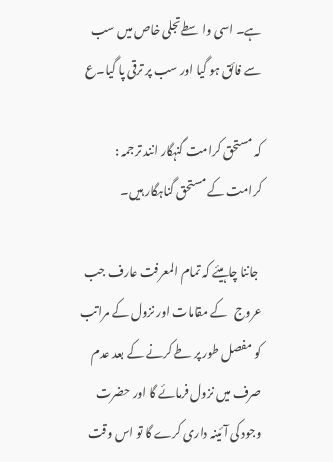ہے۔ اسی واسطےتجلی خاص میں سب سے فائق ہو گیا اور سب پر ترقی پا گیا۔ع

کہ مستحق کرامت گنہگار انند ترجمہ : کرامت کے مستحق گناہگار ہیں۔

 جاننا چاہیئے کہ تمام المعرفت عارف جب عروج   کے مقامات اور نزول کے مراتب کو مفصل طور پر طے کرنے کے بعد عدم صرف میں نزول فرمائے گا اور حضرت وجود کی آئینہ داری کرے گا تو اس وقت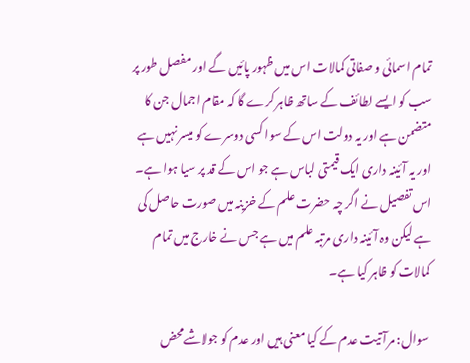تمام اسمائی و صفاتی کمالات اس میں ظہور پائیں گے اور مفصل طور پر سب کو ایسے لطائف کے ساتھ ظاہر کرے گا کہ مقام اجمال جن کا متضمن ہے اور یہ دولت اس کے سوا کسی دوسرے کو میسر نہیں ہے اور یہ آئینہ داری ایک قیمتی لباس ہے جو اس کے قد پر سیا ہوا ہے۔ اس تفصیل نے اگر چہ حضرت علم کے خزینہ میں صورت حاصل کی ہے لیکن وہ آئینہ داری مرتبہ علم میں ہے جس نے خارج میں تمام کمالات کو ظاہر کیا ہے۔

 سوال: مرآ تیت عدم کے کیا معنی ہیں اور عدم کو جولاشےمحض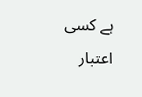ہے کسی اعتبار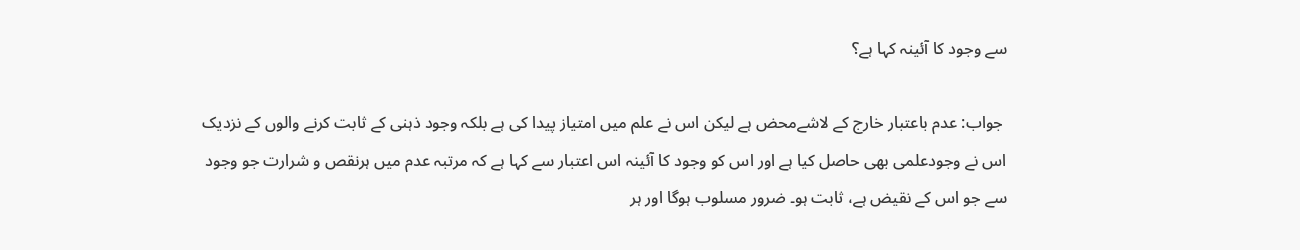سے وجود کا آئینہ کہا ہے؟

 جواب: عدم باعتبار خارج کے لاشےمحض ہے لیکن اس نے علم میں امتیاز پیدا کی ہے بلکہ وجود ذہنی کے ثابت کرنے والوں کے نزدیک اس نے وجودعلمی بھی حاصل کیا ہے اور اس کو وجود کا آئینہ اس اعتبار سے کہا ہے کہ مرتبہ عدم میں ہرنقص و شرارت جو وجود سے جو اس کے نقیض ہے، ثابت ہو۔ ضرور مسلوب ہوگا اور ہر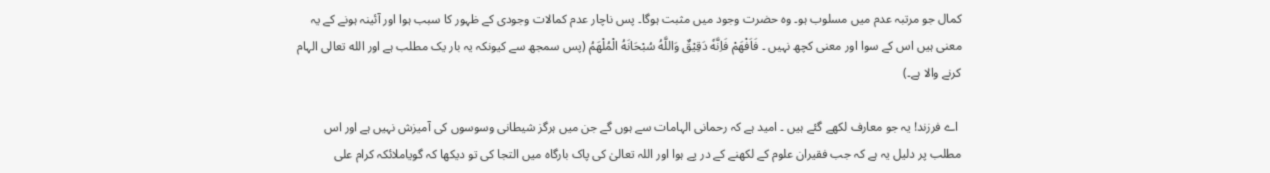کمال جو مرتبہ عدم میں مسلوب ہو۔ وہ حضرت وجود میں مثبت ہوگا۔ پس ناچار عدم کمالات وجودی کے ظہور کا سبب ہوا اور آئینہ ہونے کے یہ معنی ہیں اس کے سوا اور معنی کچھ نہیں ۔ فَاَفْھَمْ فَاِنَّهٗ دَقِيْقٌ وَاللَّهُ ‌سُبْحَانَهُ الْمُلْهَمُ (پس سمجھ سے کیونکہ یہ بار یک مطلب ہے اور الله تعالى الہام کرنے والا ہے۔)

 اے فرزند! یہ جو معارف لکھے گئے ہیں ۔ امید ہے کہ رحمانی الہامات سے ہوں گے جن میں ہرگز شیطانی وسوسوں کی آمیزش نہیں ہے اور اس مطلب پر دلیل یہ ہے کہ جب فقیران علوم کے لکھنے کے در پے ہوا اور اللہ تعالیٰ کی پاک بارگاہ میں التجا کی تو دیکھا کہ گویاملائکہ کرام علی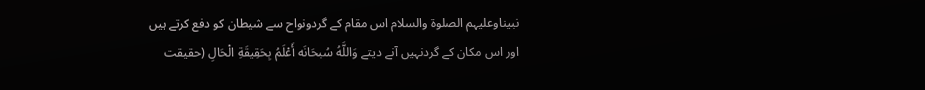نبیناوعلیہم الصلوة والسلام اس مقام کے گردونواح سے شیطان کو دفع کرتے ہیں اور اس مکان کے گردنہیں آنے دیتے وَاللَّهُ سُبحَانَه أَعْلَمُ ‌بِحَقِيقَةِ ‌الْحَالِ (حقیقت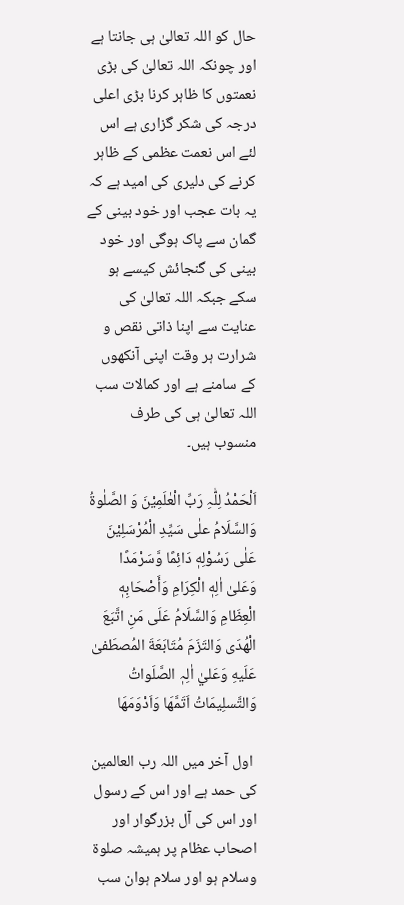حال کو اللہ تعالیٰ ہی جانتا ہے اور چونکہ اللہ تعالیٰ کی بڑی نعمتوں کا ظاہر کرنا بڑی اعلی درجہ کی شکر گزاری ہے اس لئے اس نعمت عظمی کے ظاہر کرنے کی دلیری کی امید ہے کہ یہ بات عجب اور خود بینی کے گمان سے پاک ہوگی اور خود بینی کی گنجائش کیسے ہو سکے جبکہ اللہ تعالیٰ کی عنایت سے اپنا ذاتی نقص و شرارت ہر وقت اپنی آنکھوں کے سامنے ہے اور کمالات سب اللہ تعالیٰ ہی کی طرف منسوب ہیں۔

اَلْحَمْدُ لِلّٰہِ رَبِّ الْعٰلَمِیْنَ وَ الصَّلٰوۃُ وَالسَّلَامُ علٰی سَیِّدِ الْمُرْسَلِیْنَ عَلٰى رَسُوْلِهٖ دَائِمًا وَّسَرْمَدًا وَعَلىٰ اٰلِهٖ الْكِرَامِ وَأَصْحَابِهٖ الْعِظَامِ وَالسَّلَامُ عَلَى مَنِ اتَّبَعَ الْهُدَى وَالتَزَمَ مُتَابَعَةَ المُصطَفىٰ عَلَيهِ وَعَليٰ اٰلِہٖ الصَّلَواتُ وَالتَّسلِيمَاتُ اَتَمَّهَا وَاَدْوَمَهَا

 اول آخر میں اللہ رب العالمین کی حمد ہے اور اس کے رسول اور اس کی آل بزرگوار اور اصحاب عظام پر ہمیشہ صلوۃ وسلام ہو اور سلام ہوان سب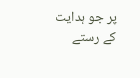پر جو ہدایت کے رستے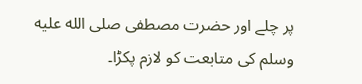پر چلے اور حضرت مصطفى صلى الله عليه وسلم کی متابعت کو لازم پکڑا۔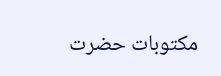مکتوبات حضرت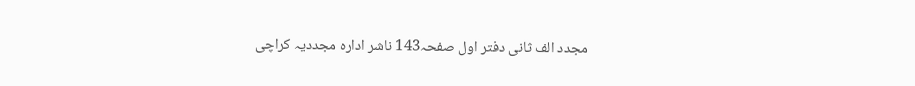مجدد الف ثانی دفتر اول صفحہ143 ناشر ادارہ مجددیہ کراچی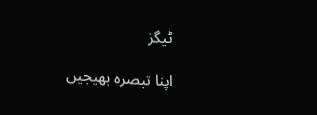ٹیگز

اپنا تبصرہ بھیجیں